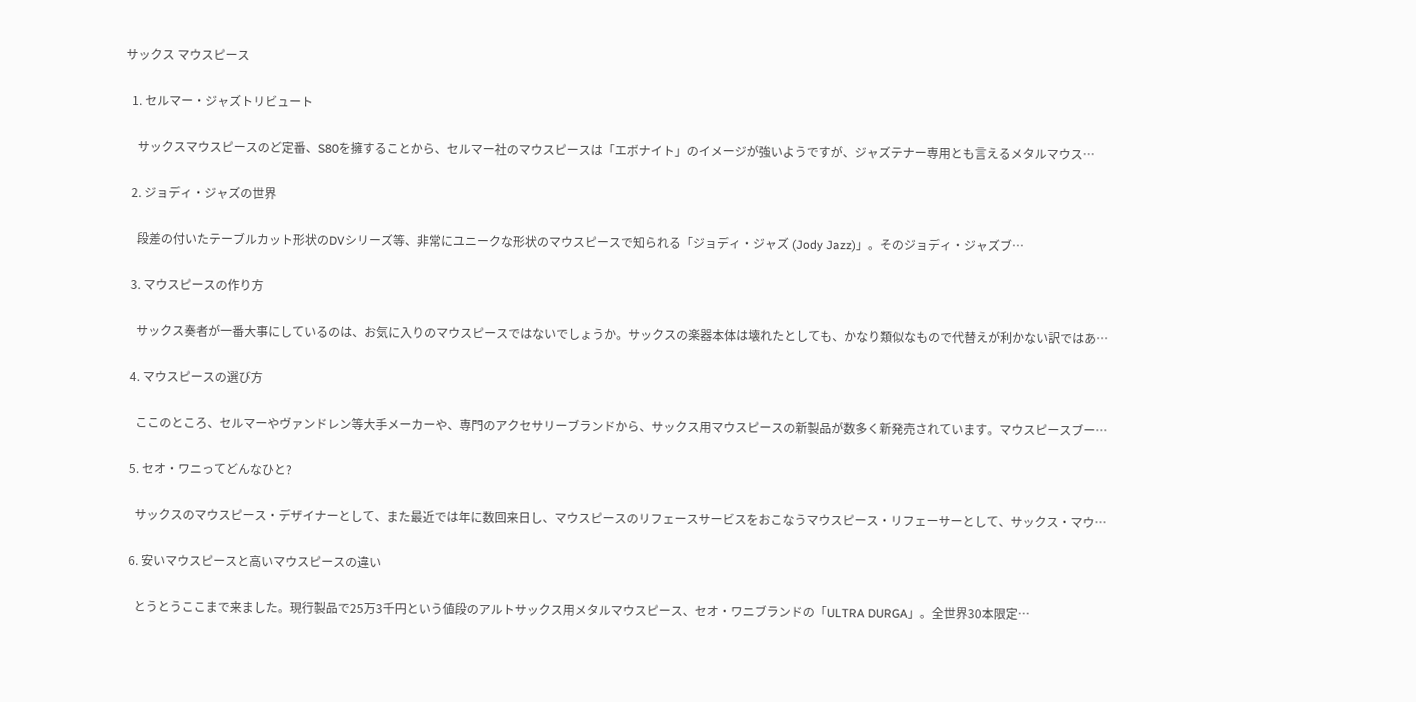サックス マウスピース

  1. セルマー・ジャズトリビュート

    サックスマウスピースのど定番、S80を擁することから、セルマー社のマウスピースは「エボナイト」のイメージが強いようですが、ジャズテナー専用とも言えるメタルマウス…

  2. ジョディ・ジャズの世界

    段差の付いたテーブルカット形状のDVシリーズ等、非常にユニークな形状のマウスピースで知られる「ジョディ・ジャズ (Jody Jazz)」。そのジョディ・ジャズブ…

  3. マウスピースの作り方

    サックス奏者が一番大事にしているのは、お気に入りのマウスピースではないでしょうか。サックスの楽器本体は壊れたとしても、かなり類似なもので代替えが利かない訳ではあ…

  4. マウスピースの選び方

    ここのところ、セルマーやヴァンドレン等大手メーカーや、専門のアクセサリーブランドから、サックス用マウスピースの新製品が数多く新発売されています。マウスピースブー…

  5. セオ・ワニってどんなひと?

    サックスのマウスピース・デザイナーとして、また最近では年に数回来日し、マウスピースのリフェースサービスをおこなうマウスピース・リフェーサーとして、サックス・マウ…

  6. 安いマウスピースと高いマウスピースの違い

    とうとうここまで来ました。現行製品で25万3千円という値段のアルトサックス用メタルマウスピース、セオ・ワニブランドの「ULTRA DURGA」。全世界30本限定…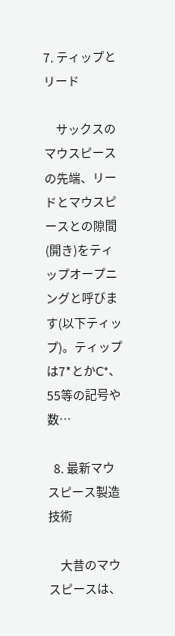7. ティップとリード

    サックスのマウスピースの先端、リードとマウスピースとの隙間(開き)をティップオープニングと呼びます(以下ティップ)。ティップは7*とかC*、55等の記号や数…

  8. 最新マウスピース製造技術

    大昔のマウスピースは、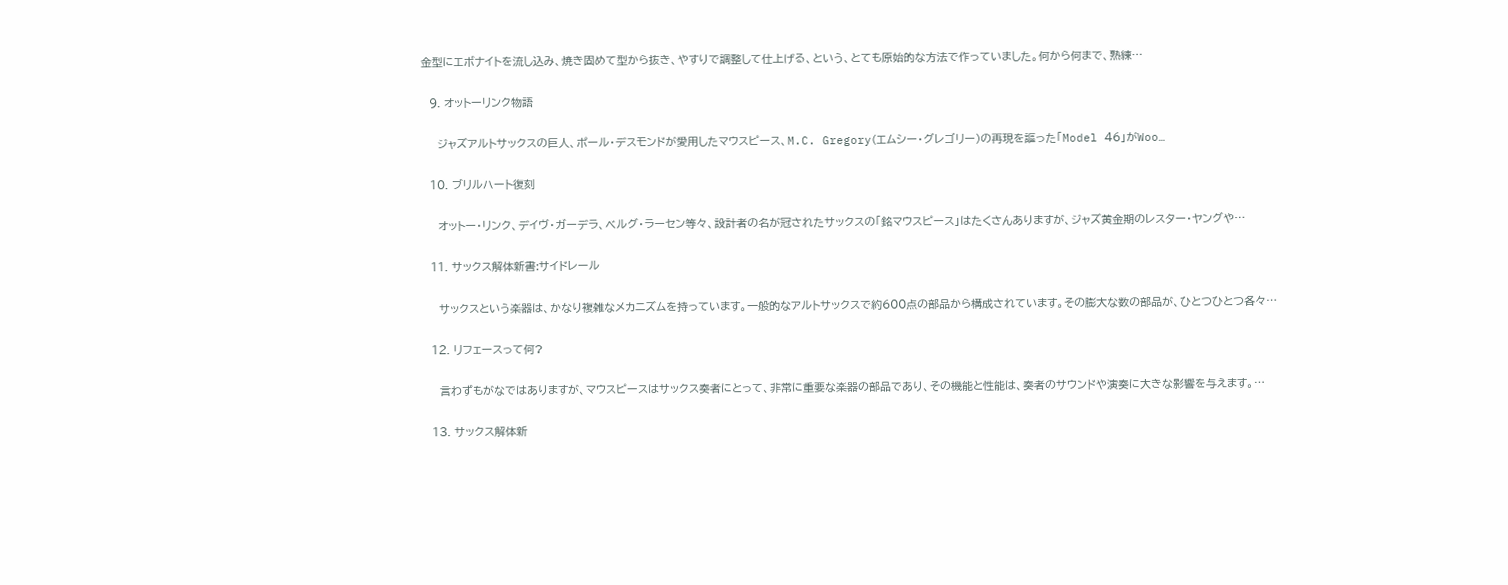金型にエボナイトを流し込み、焼き固めて型から抜き、やすりで調整して仕上げる、という、とても原始的な方法で作っていました。何から何まで、熟練…

  9. オットーリンク物語

    ジャズアルトサックスの巨人、ポール・デスモンドが愛用したマウスピース、M.C. Gregory(エムシー・グレゴリー)の再現を謳った「Model 46」がWoo…

  10. ブリルハート復刻

    オットー・リンク、デイヴ・ガーデラ、ベルグ・ラーセン等々、設計者の名が冠されたサックスの「銘マウスピース」はたくさんありますが、ジャズ黄金期のレスター・ヤングや…

  11. サックス解体新書:サイドレール

    サックスという楽器は、かなり複雑なメカニズムを持っています。一般的なアルトサックスで約600点の部品から構成されています。その膨大な数の部品が、ひとつひとつ各々…

  12. リフェースって何?

    言わずもがなではありますが、マウスピースはサックス奏者にとって、非常に重要な楽器の部品であり、その機能と性能は、奏者のサウンドや演奏に大きな影響を与えます。…

  13. サックス解体新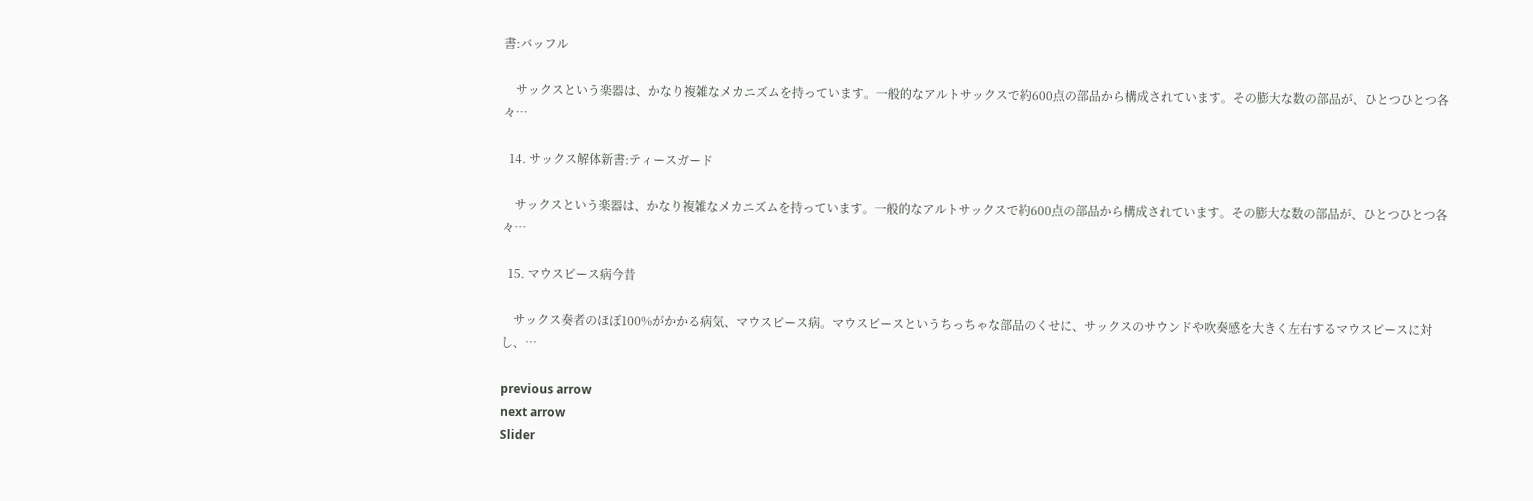書:バッフル

    サックスという楽器は、かなり複雑なメカニズムを持っています。一般的なアルトサックスで約600点の部品から構成されています。その膨大な数の部品が、ひとつひとつ各々…

  14. サックス解体新書:ティースガード

    サックスという楽器は、かなり複雑なメカニズムを持っています。一般的なアルトサックスで約600点の部品から構成されています。その膨大な数の部品が、ひとつひとつ各々…

  15. マウスピース病今昔

    サックス奏者のほぼ100%がかかる病気、マウスピース病。マウスピースというちっちゃな部品のくせに、サックスのサウンドや吹奏感を大きく左右するマウスピースに対し、…

previous arrow
next arrow
Slider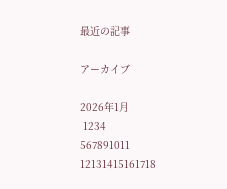最近の記事

アーカイブ

2026年1月
 1234
567891011
12131415161718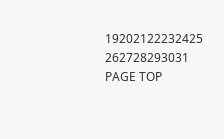19202122232425
262728293031
PAGE TOP